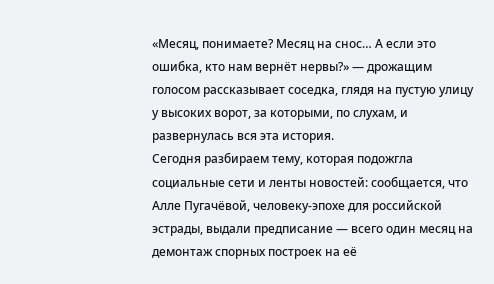«Месяц, понимаете? Месяц на снос… А если это ошибка, кто нам вернёт нервы?» — дрожащим голосом рассказывает соседка, глядя на пустую улицу у высоких ворот, за которыми, по слухам, и развернулась вся эта история.
Сегодня разбираем тему, которая подожгла социальные сети и ленты новостей: сообщается, что Алле Пугачёвой, человеку-эпохе для российской эстрады, выдали предписание — всего один месяц на демонтаж спорных построек на её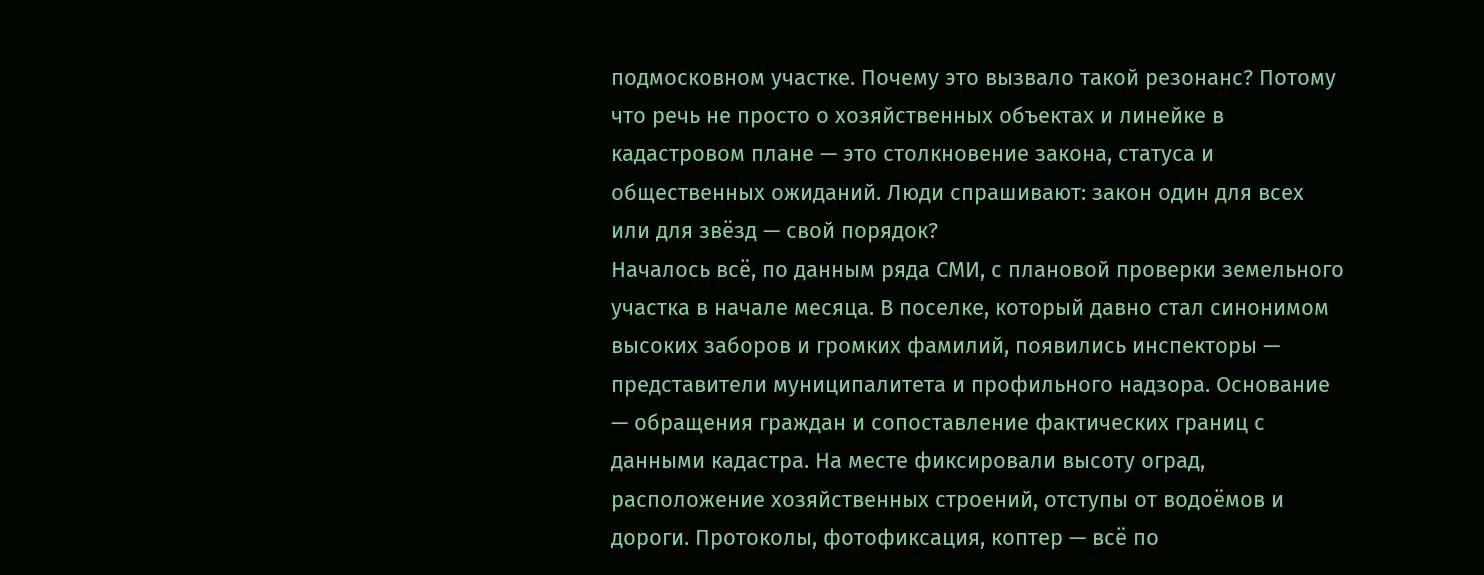подмосковном участке. Почему это вызвало такой резонанс? Потому что речь не просто о хозяйственных объектах и линейке в кадастровом плане — это столкновение закона, статуса и общественных ожиданий. Люди спрашивают: закон один для всех или для звёзд — свой порядок?
Началось всё, по данным ряда СМИ, с плановой проверки земельного участка в начале месяца. В поселке, который давно стал синонимом высоких заборов и громких фамилий, появились инспекторы — представители муниципалитета и профильного надзора. Основание — обращения граждан и сопоставление фактических границ с данными кадастра. На месте фиксировали высоту оград, расположение хозяйственных строений, отступы от водоёмов и дороги. Протоколы, фотофиксация, коптер — всё по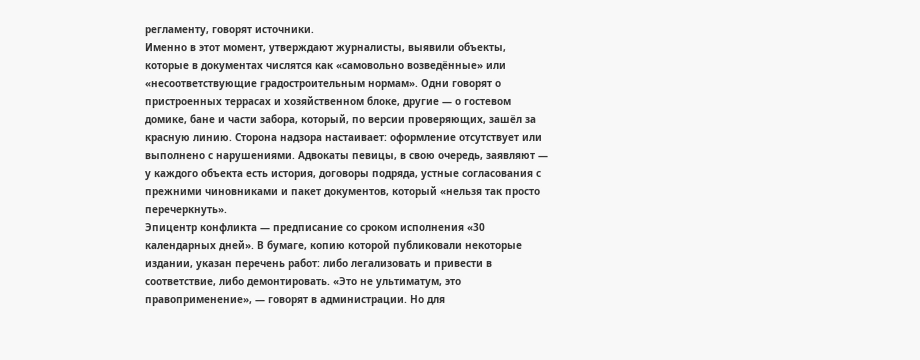регламенту, говорят источники.
Именно в этот момент, утверждают журналисты, выявили объекты, которые в документах числятся как «самовольно возведённые» или «несоответствующие градостроительным нормам». Одни говорят о пристроенных террасах и хозяйственном блоке, другие — о гостевом домике, бане и части забора, который, по версии проверяющих, зашёл за красную линию. Сторона надзора настаивает: оформление отсутствует или выполнено с нарушениями. Адвокаты певицы, в свою очередь, заявляют — у каждого объекта есть история, договоры подряда, устные согласования с прежними чиновниками и пакет документов, который «нельзя так просто перечеркнуть».
Эпицентр конфликта — предписание со сроком исполнения «30 календарных дней». В бумаге, копию которой публиковали некоторые издании, указан перечень работ: либо легализовать и привести в соответствие, либо демонтировать. «Это не ультиматум, это правоприменение», — говорят в администрации. Но для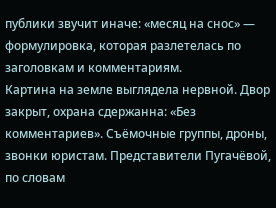публики звучит иначе: «месяц на снос» — формулировка, которая разлетелась по заголовкам и комментариям.
Картина на земле выглядела нервной. Двор закрыт, охрана сдержанна: «Без комментариев». Съёмочные группы, дроны, звонки юристам. Представители Пугачёвой, по словам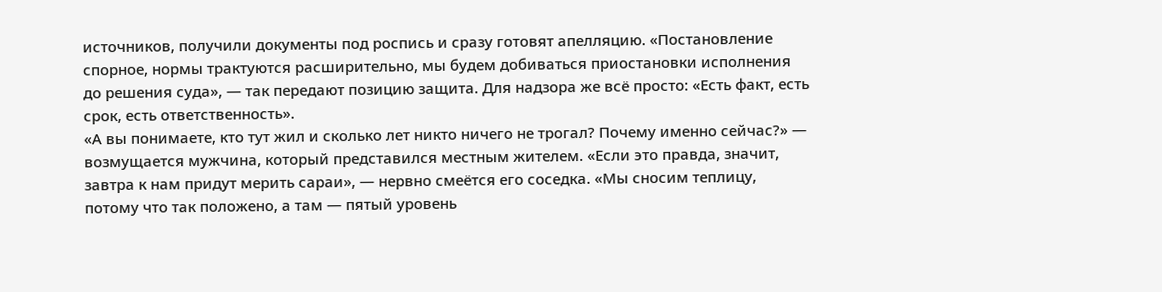источников, получили документы под роспись и сразу готовят апелляцию. «Постановление спорное, нормы трактуются расширительно, мы будем добиваться приостановки исполнения до решения суда», — так передают позицию защита. Для надзора же всё просто: «Есть факт, есть срок, есть ответственность».
«А вы понимаете, кто тут жил и сколько лет никто ничего не трогал? Почему именно сейчас?» — возмущается мужчина, который представился местным жителем. «Если это правда, значит, завтра к нам придут мерить сараи», — нервно смеётся его соседка. «Мы сносим теплицу, потому что так положено, а там — пятый уровень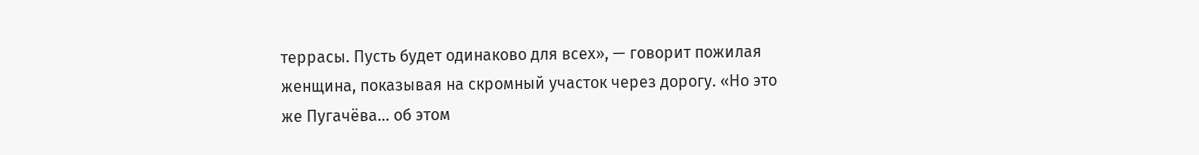террасы. Пусть будет одинаково для всех», — говорит пожилая женщина, показывая на скромный участок через дорогу. «Но это же Пугачёва… об этом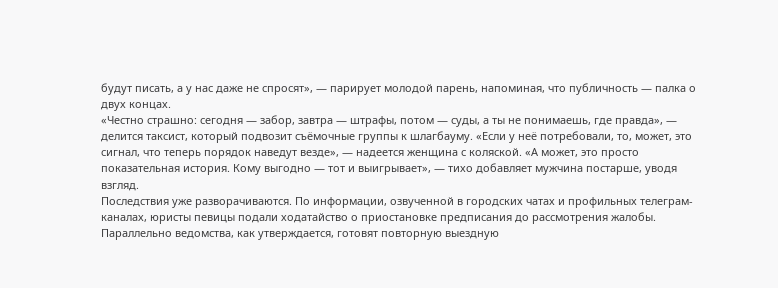будут писать, а у нас даже не спросят», — парирует молодой парень, напоминая, что публичность — палка о двух концах.
«Честно страшно: сегодня — забор, завтра — штрафы, потом — суды, а ты не понимаешь, где правда», — делится таксист, который подвозит съёмочные группы к шлагбауму. «Если у неё потребовали, то, может, это сигнал, что теперь порядок наведут везде», — надеется женщина с коляской. «А может, это просто показательная история. Кому выгодно — тот и выигрывает», — тихо добавляет мужчина постарше, уводя взгляд.
Последствия уже разворачиваются. По информации, озвученной в городских чатах и профильных телеграм-каналах, юристы певицы подали ходатайство о приостановке предписания до рассмотрения жалобы. Параллельно ведомства, как утверждается, готовят повторную выездную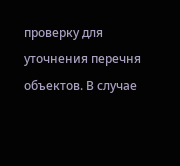проверку для уточнения перечня объектов. В случае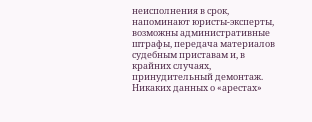неисполнения в срок, напоминают юристы-эксперты, возможны административные штрафы, передача материалов судебным приставам и, в крайних случаях, принудительный демонтаж. Никаких данных о «арестах»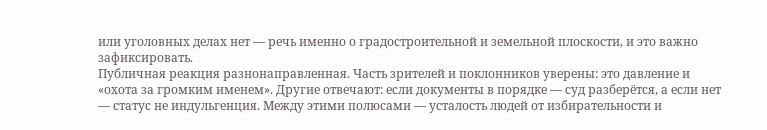или уголовных делах нет — речь именно о градостроительной и земельной плоскости, и это важно зафиксировать.
Публичная реакция разнонаправленная. Часть зрителей и поклонников уверены: это давление и «охота за громким именем». Другие отвечают: если документы в порядке — суд разберётся, а если нет — статус не индульгенция. Между этими полюсами — усталость людей от избирательности и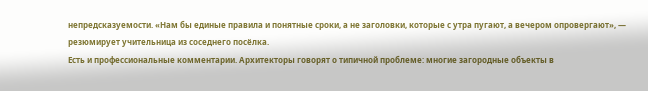непредсказуемости. «Нам бы единые правила и понятные сроки, а не заголовки, которые с утра пугают, а вечером опровергают», — резюмирует учительница из соседнего посёлка.
Есть и профессиональные комментарии. Архитекторы говорят о типичной проблеме: многие загородные объекты в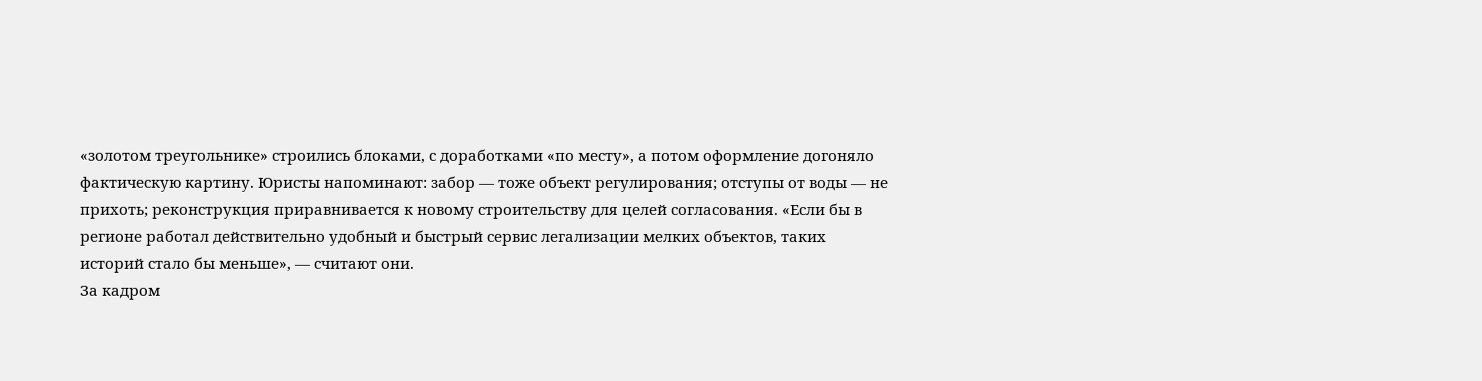«золотом треугольнике» строились блоками, с доработками «по месту», а потом оформление догоняло фактическую картину. Юристы напоминают: забор — тоже объект регулирования; отступы от воды — не прихоть; реконструкция приравнивается к новому строительству для целей согласования. «Если бы в регионе работал действительно удобный и быстрый сервис легализации мелких объектов, таких историй стало бы меньше», — считают они.
За кадром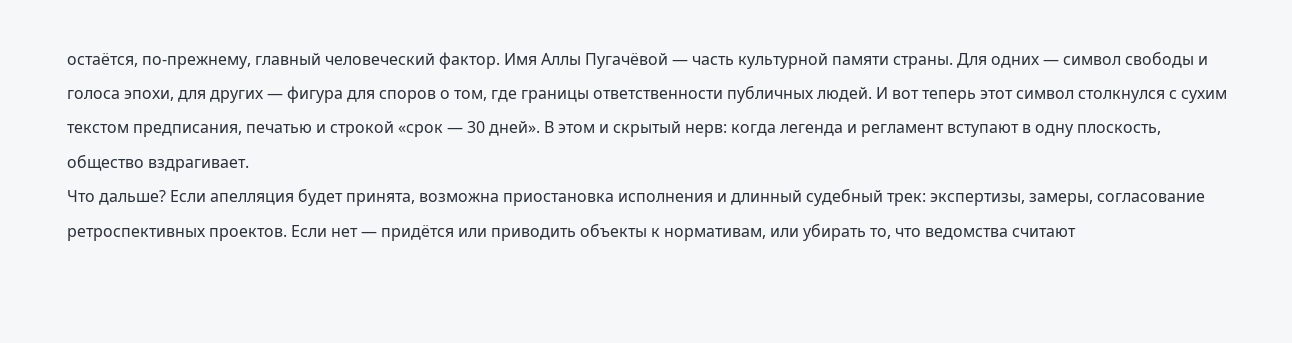остаётся, по-прежнему, главный человеческий фактор. Имя Аллы Пугачёвой — часть культурной памяти страны. Для одних — символ свободы и голоса эпохи, для других — фигура для споров о том, где границы ответственности публичных людей. И вот теперь этот символ столкнулся с сухим текстом предписания, печатью и строкой «срок — 30 дней». В этом и скрытый нерв: когда легенда и регламент вступают в одну плоскость, общество вздрагивает.
Что дальше? Если апелляция будет принята, возможна приостановка исполнения и длинный судебный трек: экспертизы, замеры, согласование ретроспективных проектов. Если нет — придётся или приводить объекты к нормативам, или убирать то, что ведомства считают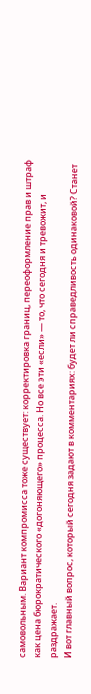самовольным. Вариант компромисса тоже существует: корректировка границ, переоформление прав и штраф как цена бюрократического «догоняющего» процесса. Но все эти «если» — то, что сегодня и тревожит, и раздражает.
И вот главный вопрос, который сегодня задают в комментариях: будет ли справедливость одинаковой? Станет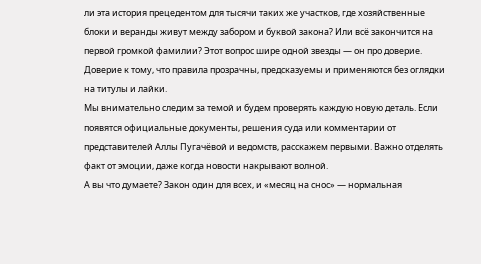ли эта история прецедентом для тысячи таких же участков, где хозяйственные блоки и веранды живут между забором и буквой закона? Или всё закончится на первой громкой фамилии? Этот вопрос шире одной звезды — он про доверие. Доверие к тому, что правила прозрачны, предсказуемы и применяются без оглядки на титулы и лайки.
Мы внимательно следим за темой и будем проверять каждую новую деталь. Если появятся официальные документы, решения суда или комментарии от представителей Аллы Пугачёвой и ведомств, расскажем первыми. Важно отделять факт от эмоции, даже когда новости накрывают волной.
А вы что думаете? Закон один для всех, и «месяц на снос» — нормальная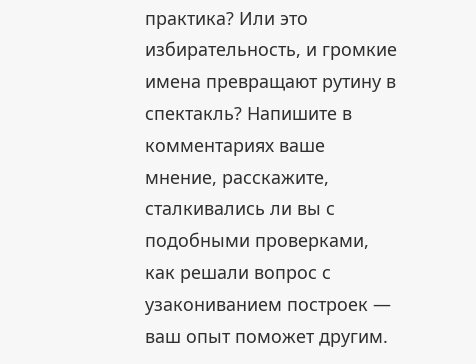практика? Или это избирательность, и громкие имена превращают рутину в спектакль? Напишите в комментариях ваше мнение, расскажите, сталкивались ли вы с подобными проверками, как решали вопрос с узакониванием построек — ваш опыт поможет другим.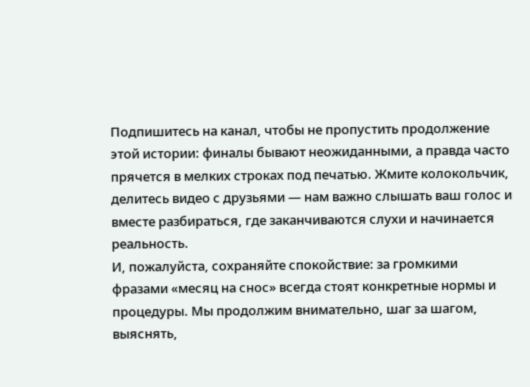Подпишитесь на канал, чтобы не пропустить продолжение этой истории: финалы бывают неожиданными, а правда часто прячется в мелких строках под печатью. Жмите колокольчик, делитесь видео с друзьями — нам важно слышать ваш голос и вместе разбираться, где заканчиваются слухи и начинается реальность.
И, пожалуйста, сохраняйте спокойствие: за громкими фразами «месяц на снос» всегда стоят конкретные нормы и процедуры. Мы продолжим внимательно, шаг за шагом, выяснять,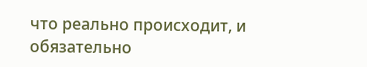что реально происходит, и обязательно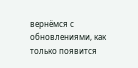вернёмся с обновлениями, как только появится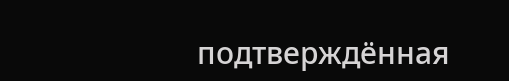подтверждённая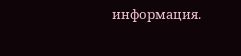информация.